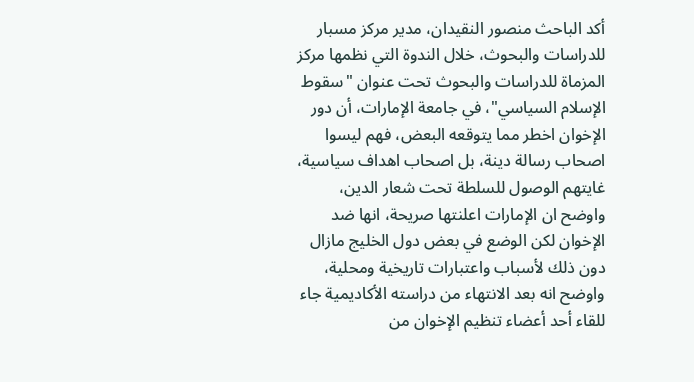أكد الباحث منصور النقيدان، مدير مركز مسبار للدراسات والبحوث، خلال الندوة التي نظمها مركز المزماة للدراسات والبحوث تحت عنوان "سقوط الإسلام السياسي"، في جامعة الإمارات، أن دور الإخوان اخطر مما يتوقعه البعض، فهم ليسوا اصحاب رسالة دينة، بل اصحاب اهداف سياسية، غايتهم الوصول للسلطة تحت شعار الدين، واوضح ان الإمارات اعلنتها صريحة، انها ضد الإخوان لكن الوضع في بعض دول الخليج مازال دون ذلك لأسباب واعتبارات تاريخية ومحلية، واوضح انه بعد الانتهاء من دراسته الأكاديمية جاء للقاء أحد أعضاء تنظيم الإخوان من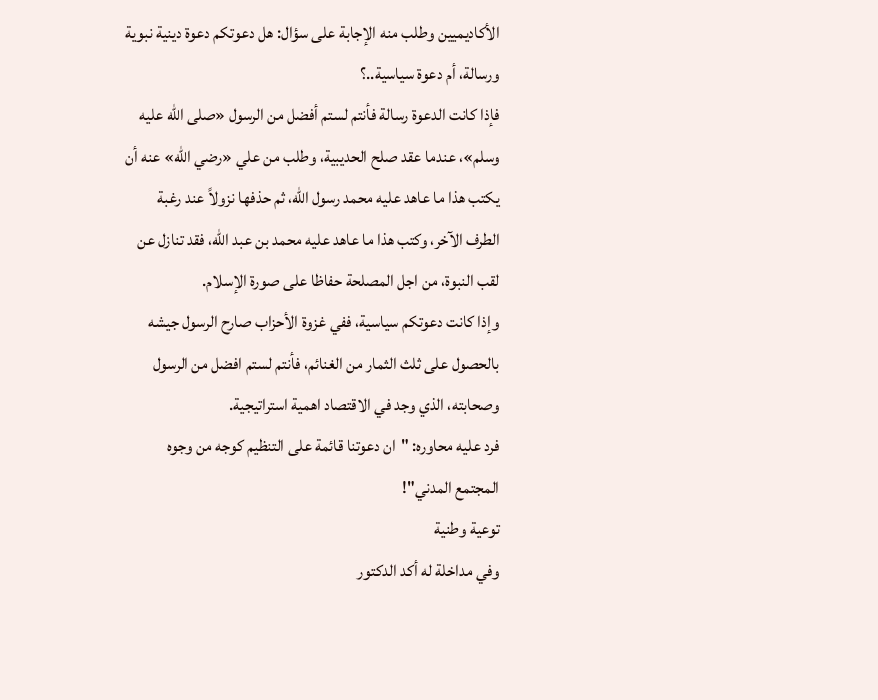الأكاديميين وطلب منه الإجابة على سؤال: هل دعوتكم دعوة دينية نبوية ورسالة، أم دعوة سياسية..؟
فإذا كانت الدعوة رسالة فأنتم لستم أفضل من الرسول «صلى الله عليه وسلم»، عندما عقد صلح الحديبية، وطلب من علي «رضي الله» عنه أن يكتب هذا ما عاهد عليه محمد رسول الله، ثم حذفها نزولاً عند رغبة الطرف الآخر، وكتب هذا ما عاهد عليه محمد بن عبد الله، فقد تنازل عن لقب النبوة، من اجل المصلحة حفاظا على صورة الإسلام.
وإذا كانت دعوتكم سياسية، ففي غزوة الأحزاب صارح الرسول جيشه بالحصول على ثلث الثمار من الغنائم، فأنتم لستم افضل من الرسول وصحابته، الذي وجد في الاقتصاد اهمية استراتيجية.
فرد عليه محاوره: "ان دعوتنا قائمة على التنظيم كوجه من وجوه المجتمع المدني"!
توعية وطنية
وفي مداخلة له أكد الدكتور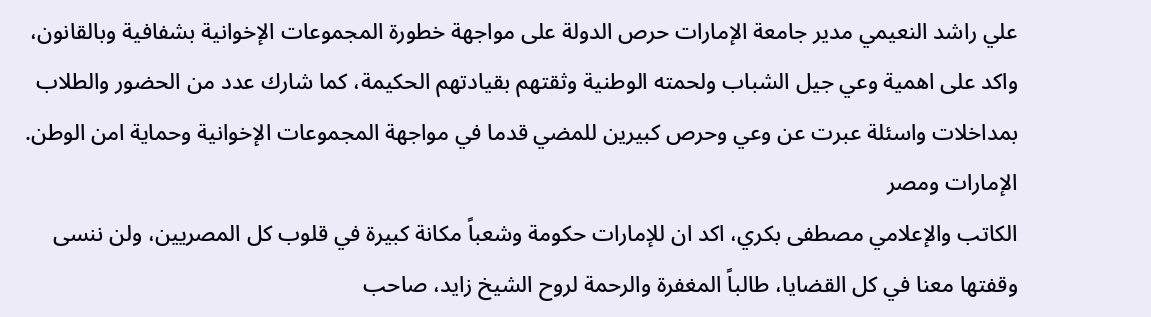علي راشد النعيمي مدير جامعة الإمارات حرص الدولة على مواجهة خطورة المجموعات الإخوانية بشفافية وبالقانون، واكد على اهمية وعي جيل الشباب ولحمته الوطنية وثقتهم بقيادتهم الحكيمة، كما شارك عدد من الحضور والطلاب بمداخلات واسئلة عبرت عن وعي وحرص كبيرين للمضي قدما في مواجهة المجموعات الإخوانية وحماية امن الوطن.
الإمارات ومصر
الكاتب والإعلامي مصطفى بكري، اكد ان للإمارات حكومة وشعباً مكانة كبيرة في قلوب كل المصريين، ولن ننسى وقفتها معنا في كل القضايا، طالباً المغفرة والرحمة لروح الشيخ زايد، صاحب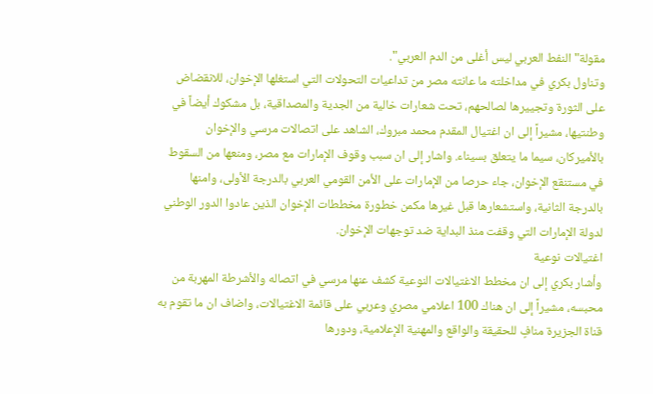مقولة" النفط العربي ليس أغلى من الدم العربي".
وتناول بكري في مداخلته ما عانته مصر من تداعيات التحولات التي استغلها الإخوان، للانقضاض على الثورة وتجييرها لصالحهم، تحت شعارات خالية من الجدية والمصداقية، بل مشكوك أيضاً في وطنتيها، مشيراً إلى ان اغتيال المقدم محمد مبروك، الشاهد على اتصالات مرسي والإخوان بالأميركان، سيما ما يتعلق بسيناء. واشار إلى ان سبب وقوف الإمارات مع مصر، ومنعها من السقوط في مستنقع الإخوان، جاء حرصا من الإمارات على الأمن القومي العربي بالدرجة الأولى، وامنها بالدرجة الثانية، واستشعارها قبل غيرها مكمن خطورة مخططات الإخوان الذين عادوا الدور الوطني لدولة الإمارات التي وقفت منذ البداية ضد توجهات الإخوان.
اغتيالات نوعية
وأشار بكري إلى ان مخطط الاغتيالات النوعية كشف عنها مرسي في اتصاله والأشرطة المهربة من محبسه، مشيراً إلى ان هناك 100 اعلامي مصري وعربي على قائمة الاغتيالات، واضاف ان ما تقوم به قناة الجزيرة منافٍ للحقيقة والواقع والمهنية الإعلامية، ودورها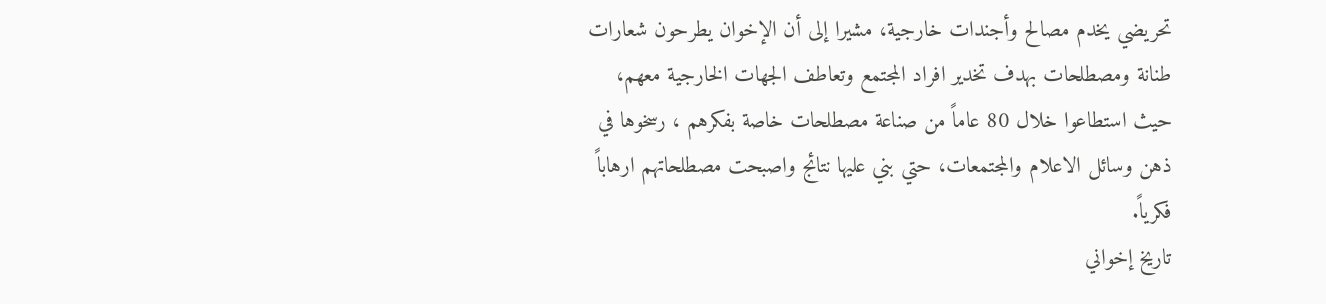تحريضي يخدم مصالح وأجندات خارجية، مشيرا إلى أن الإخوان يطرحون شعارات طنانة ومصطلحات بهدف تخدير افراد المجتمع وتعاطف الجهات الخارجية معهم، حيث استطاعوا خلال 80 عاماً من صناعة مصطلحات خاصة بفكرهم ، رسخوها في ذهن وسائل الاعلام والمجتمعات، حتي بني عليها نتائج واصبحت مصطلحاتهم ارهاباً فكرياً.
تاريخ إخواني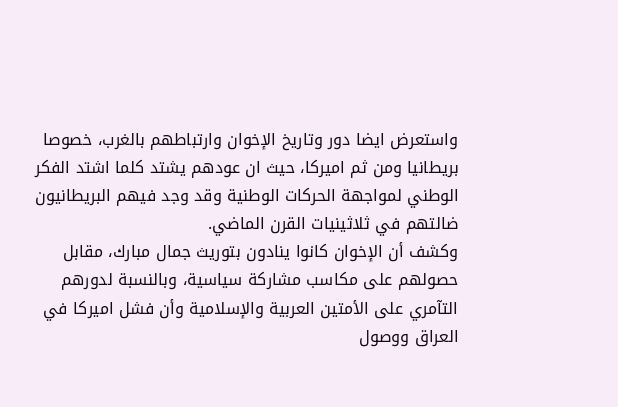واستعرض ايضا دور وتاريخ الإخوان وارتباطهم بالغرب، خصوصا بريطانيا ومن ثم اميركا، حيث ان عودهم يشتد كلما اشتد الفكر الوطني لمواجهة الحركات الوطنية وقد وجد فيهم البريطانيون ضالتهم في ثلاثينيات القرن الماضي.
وكشف أن الإخوان كانوا ينادون بتوريث جمال مبارك، مقابل حصولهم على مكاسب مشاركة سياسية، وبالنسبة لدورهم التآمري على الأمتين العربية والإسلامية وأن فشل اميركا في العراق ووصول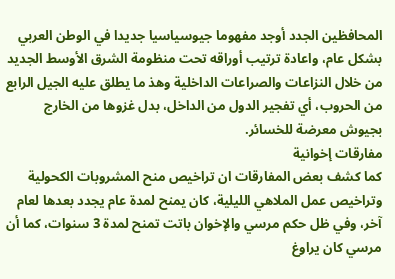المحافظين الجدد أوجد مفهوما جيوسياسيا جديدا في الوطن العربي بشكل عام، واعادة ترتيب أوراقه تحت منظومة الشرق الأوسط الجديد من خلال النزاعات والصراعات الداخلية وهذ ما يطلق عليه الجيل الرابع من الحروب، أي تفجير الدول من الداخل، بدل غزوها من الخارج بجيوش معرضة للخسائر.
مفارقات إخوانية
كما كشف بعض المفارقات ان تراخيص منح المشروبات الكحولية وتراخيص عمل الملاهي الليلية، كان يمنح لمدة عام يجدد بعدها لعام آخر، وفي ظل حكم مرسي والإخوان باتت تمنح لمدة 3 سنوات، كما أن مرسي كان يراوغ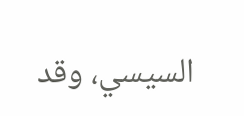السيسي، وقد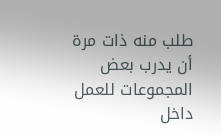طلب منه ذات مرة أن يدرب بعض المجموعات للعمل داخل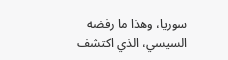سوريا، وهذا ما رفضه السيسي، الذي اكتشف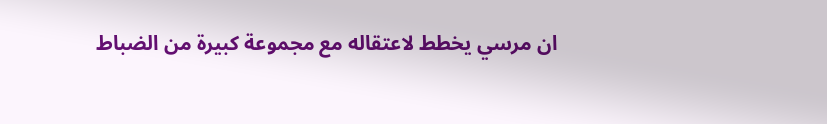ان مرسي يخطط لاعتقاله مع مجموعة كبيرة من الضباط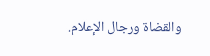والقضاة ورجال الإعلام.